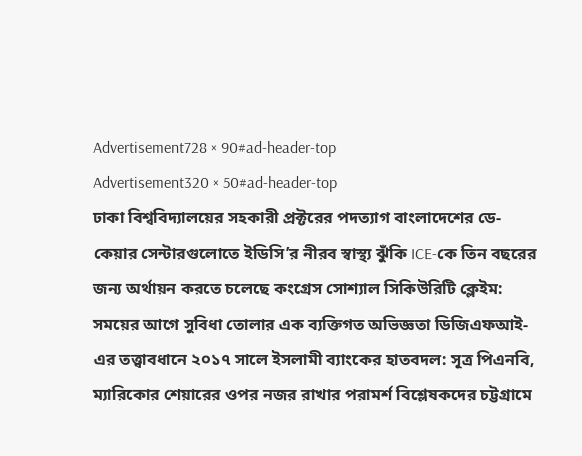Advertisement728 × 90#ad-header-top
Advertisement320 × 50#ad-header-top
ঢাকা বিশ্ববিদ্যালয়ের সহকারী প্রক্টরের পদত্যাগ বাংলাদেশের ডে-কেয়ার সেন্টারগুলোতে ইডিসি’র নীরব স্বাস্থ্য ঝুঁকি ICE-কে তিন বছরের জন্য অর্থায়ন করতে চলেছে কংগ্রেস সোশ্যাল সিকিউরিটি ক্লেইম: সময়ের আগে সুবিধা তোলার এক ব্যক্তিগত অভিজ্ঞতা ডিজিএফআই-এর তত্ত্বাবধানে ২০১৭ সালে ইসলামী ব্যাংকের হাতবদল: সূত্র পিএনবি, ম্যারিকোর শেয়ারের ওপর নজর রাখার পরামর্শ বিশ্লেষকদের চট্টগ্রামে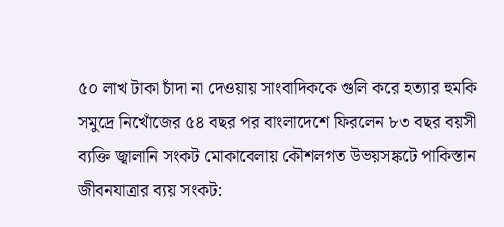৫০ লাখ টাকা চাঁদা না দেওয়ায় সাংবাদিককে গুলি করে হত্যার হুমকি সমুদ্রে নিখোঁজের ৫৪ বছর পর বাংলাদেশে ফিরলেন ৮৩ বছর বয়সী ব্যক্তি জ্বালানি সংকট মোকাবেলায় কৌশলগত উভয়সঙ্কটে পাকিস্তান জীবনযাত্রার ব্যয় সংকট: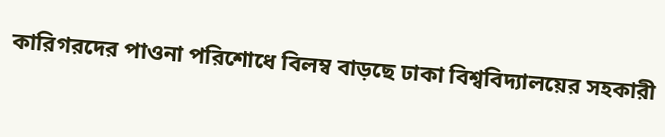কারিগরদের পাওনা পরিশোধে বিলম্ব বাড়ছে ঢাকা বিশ্ববিদ্যালয়ের সহকারী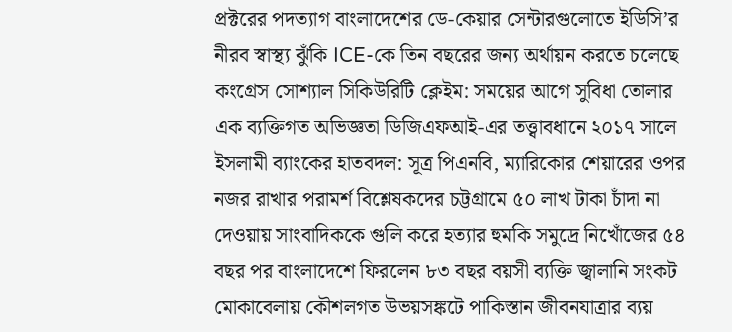প্রক্টরের পদত্যাগ বাংলাদেশের ডে-কেয়ার সেন্টারগুলোতে ইডিসি’র নীরব স্বাস্থ্য ঝুঁকি ICE-কে তিন বছরের জন্য অর্থায়ন করতে চলেছে কংগ্রেস সোশ্যাল সিকিউরিটি ক্লেইম: সময়ের আগে সুবিধা তোলার এক ব্যক্তিগত অভিজ্ঞতা ডিজিএফআই-এর তত্ত্বাবধানে ২০১৭ সালে ইসলামী ব্যাংকের হাতবদল: সূত্র পিএনবি, ম্যারিকোর শেয়ারের ওপর নজর রাখার পরামর্শ বিশ্লেষকদের চট্টগ্রামে ৫০ লাখ টাকা চাঁদা না দেওয়ায় সাংবাদিককে গুলি করে হত্যার হুমকি সমুদ্রে নিখোঁজের ৫৪ বছর পর বাংলাদেশে ফিরলেন ৮৩ বছর বয়সী ব্যক্তি জ্বালানি সংকট মোকাবেলায় কৌশলগত উভয়সঙ্কটে পাকিস্তান জীবনযাত্রার ব্যয়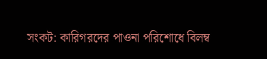সংকট: কারিগরদের পাওনা পরিশোধে বিলম্ব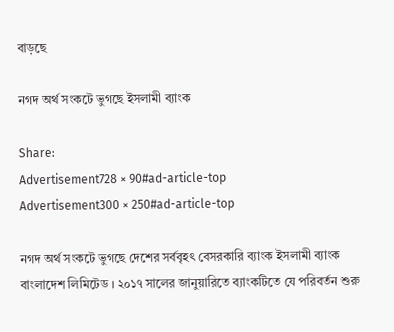বাড়ছে

নগদ অর্থ সংকটে ভুগছে ইসলামী ব্যাংক

Share:
Advertisement728 × 90#ad-article-top
Advertisement300 × 250#ad-article-top

নগদ অর্থ সংকটে ভুগছে দেশের সর্ববৃহৎ বেসরকারি ব্যাংক ইসলামী ব্যাংক বাংলাদেশ লিমিটেড । ২০১৭ সালের জানুয়ারিতে ব্যাংকটিতে যে পরিবর্তন শুরু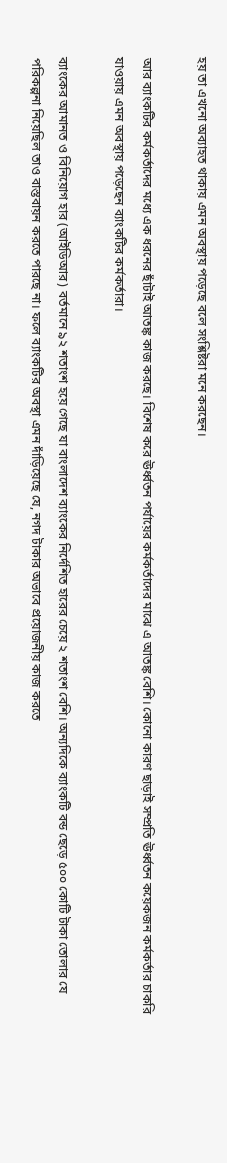হয় তা এখনো অব্যাহত থাকায় এমন অবস্থায় পড়েছে বলে সংশ্লিষ্টরা মনে করছেন।

আর ব্যাংকটির কর্মকর্তাদের মধ্যে এক ধরনের ছাঁটাই আতঙ্ক কাজ করছে। বিশেষ করে ঊর্ধ্বতন পর্যায়ের কর্মকর্তাদের মাঝে এ আতঙ্ক বেশি। কোনো কারণ ছাড়াই সম্প্রতি ঊর্ধ্বতন কয়েকজন কর্মকর্তার চাকরি যাওয়ায় এমন অবস্থায় পড়েছেন ব্যাংকটির কর্মকর্তারা।

ব্যাংকের আমানত ও বিনিয়োগ হার (আইডিআর) বর্তমানে ৯২ শতাংশ হয়ে গেছে যা বাংলাদেশ ব্যাংকের নির্দেশিত হারের চেয়ে ২ শতাংশ বেশি। অন্যদিকে ব্যাংকটি বন্ড ছেড়ে ৫০০ কোটি টাকা তোলার যে পরিকল্পনা নিয়েছিল তাও বাস্তবায়ন করতে পারছে না। ফলে ব্যাংকটির অবস্থা এমন দাঁড়িয়েছে যে, নগদ টাকার অভাবে প্রয়োজনীয় কাজ করতে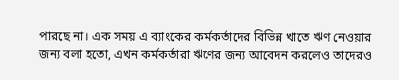পারছে না। এক সময় এ ব্যাংকের কর্মকর্তাদের বিভিন্ন খাতে ঋণ নেওয়ার জন্য বলা হতো, এখন কর্মকর্তারা ঋণের জন্য আবেদন করলেও তাদেরও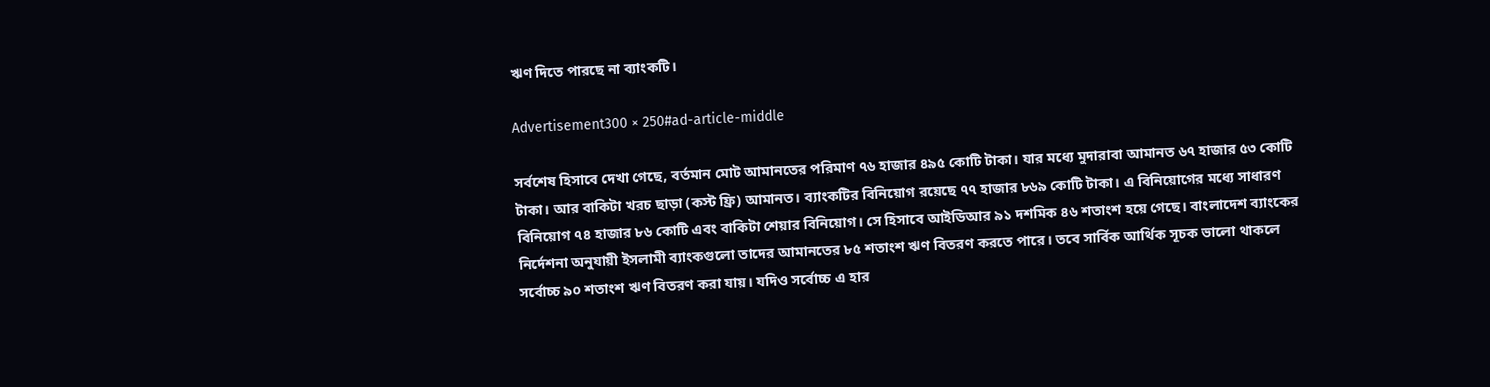ঋণ দিতে পারছে না ব্যাংকটি।

Advertisement300 × 250#ad-article-middle

সর্বশেষ হিসাবে দেখা গেছে, বর্তমান মোট আমানতের পরিমাণ ৭৬ হাজার ৪৯৫ কোটি টাকা। যার মধ্যে মুদারাবা আমানত ৬৭ হাজার ৫৩ কোটি টাকা। আর বাকিটা খরচ ছাড়া (কস্ট ফ্রি) আমানত। ব্যাংকটির বিনিয়োগ রয়েছে ৭৭ হাজার ৮৬৯ কোটি টাকা। এ বিনিয়োগের মধ্যে সাধারণ বিনিয়োগ ৭৪ হাজার ৮৬ কোটি এবং বাকিটা শেয়ার বিনিয়োগ। সে হিসাবে আইডিআর ৯১ দশমিক ৪৬ শতাংশ হয়ে গেছে। বাংলাদেশ ব্যাংকের নির্দেশনা অনুযায়ী ইসলামী ব্যাংকগুলো তাদের আমানতের ৮৫ শতাংশ ঋণ বিতরণ করতে পারে। তবে সার্বিক আর্থিক সূচক ভালো থাকলে সর্বোচ্চ ৯০ শতাংশ ঋণ বিতরণ করা যায়। যদিও সর্বোচ্চ এ হার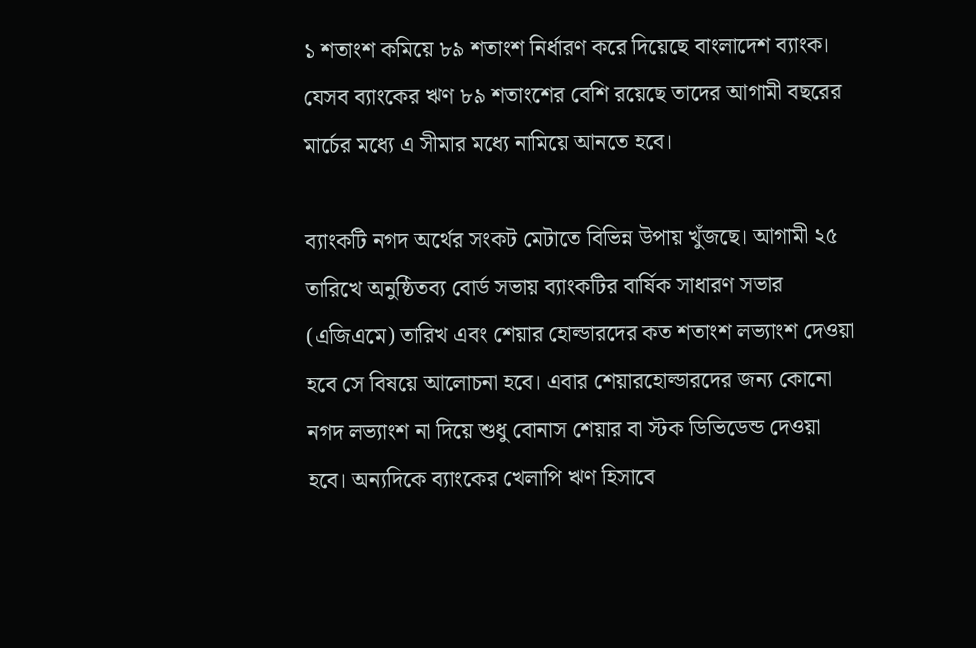১ শতাংশ কমিয়ে ৮৯ শতাংশ নির্ধারণ করে দিয়েছে বাংলাদেশ ব্যাংক। যেসব ব্যাংকের ঋণ ৮৯ শতাংশের বেশি রয়েছে তাদের আগামী বছরের মার্চের মধ্যে এ সীমার মধ্যে নামিয়ে আনতে হবে।

ব্যাংকটি নগদ অর্থের সংকট মেটাতে বিভিন্ন উপায় খুঁজছে। আগামী ২৫ তারিখে অনুষ্ঠিতব্য বোর্ড সভায় ব্যাংকটির বার্ষিক সাধারণ সভার (এজিএমে) তারিখ এবং শেয়ার হোল্ডারদের কত শতাংশ লভ্যাংশ দেওয়া হবে সে বিষয়ে আলোচনা হবে। এবার শেয়ারহোল্ডারদের জন্য কোনো নগদ লভ্যাংশ না দিয়ে শুধু বোনাস শেয়ার বা স্টক ডিভিডেন্ড দেওয়া হবে। অন্যদিকে ব্যাংকের খেলাপি ঋণ হিসাবে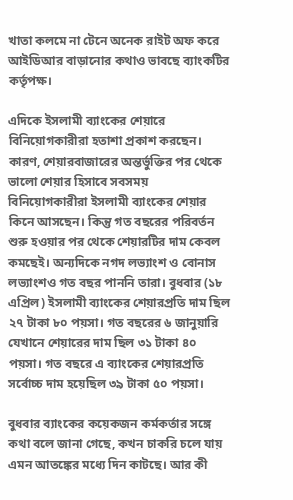খাতা কলমে না টেনে অনেক রাইট অফ করে আইডিআর বাড়ানোর কথাও ভাবছে ব্যাংকটির কর্তৃপক্ষ।

এদিকে ইসলামী ব্যাংকের শেয়ারে বিনিয়োগকারীরা হতাশা প্রকাশ করছেন। কারণ, শেয়ারবাজারের অন্তর্ভুক্তির পর থেকে ভালো শেয়ার হিসাবে সবসময় বিনিয়োগকারীরা ইসলামী ব্যাংকের শেয়ার কিনে আসছেন। কিন্তু গত বছরের পরিবর্তন শুরু হওয়ার পর থেকে শেয়ারটির দাম কেবল কমছেই। অন্যদিকে নগদ লভ্যাংশ ও বোনাস লভ্যাংশও গত বছর পাননি তারা। বুধবার (১৮ এপ্রিল) ইসলামী ব্যাংকের শেয়ারপ্রতি দাম ছিল ২৭ টাকা ৮০ পয়সা। গত বছরের ৬ জানুয়ারি যেখানে শেয়ারের দাম ছিল ৩১ টাকা ৪০ পয়সা। গত বছরে এ ব্যাংকের শেয়ারপ্রতি সর্বোচ্চ দাম হয়েছিল ৩৯ টাকা ৫০ পয়সা।

বুধবার ব্যাংকের কয়েকজন কর্মকর্তার সঙ্গে কথা বলে জানা গেছে, কখন চাকরি চলে যায় এমন আতঙ্কের মধ্যে দিন কাটছে। আর কী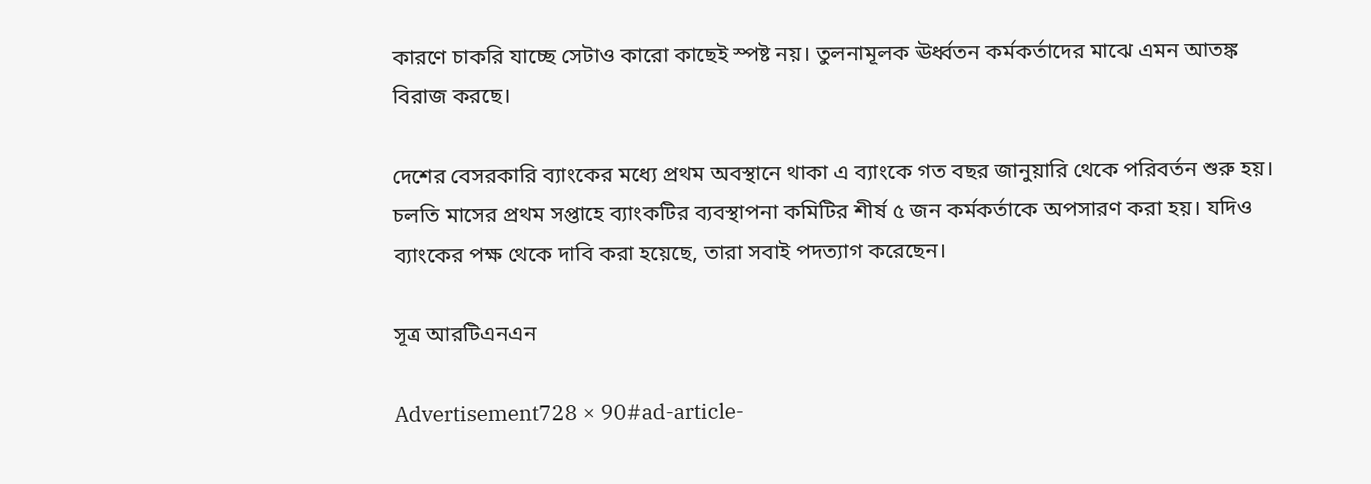কারণে চাকরি যাচ্ছে সেটাও কারো কাছেই স্পষ্ট নয়। তুলনামূলক ঊর্ধ্বতন কর্মকর্তাদের মাঝে এমন আতঙ্ক বিরাজ করছে।

দেশের বেসরকারি ব্যাংকের মধ্যে প্রথম অবস্থানে থাকা এ ব্যাংকে গত বছর জানুয়ারি থেকে পরিবর্তন শুরু হয়। চলতি মাসের প্রথম সপ্তাহে ব্যাংকটির ব্যবস্থাপনা কমিটির শীর্ষ ৫ জন কর্মকর্তাকে অপসারণ করা হয়। যদিও ব্যাংকের পক্ষ থেকে দাবি করা হয়েছে, তারা সবাই পদত্যাগ করেছেন।

সূত্র আরটিএনএন

Advertisement728 × 90#ad-article-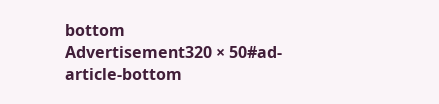bottom
Advertisement320 × 50#ad-article-bottom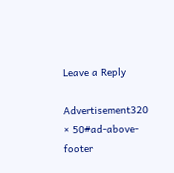Leave a Reply

Advertisement320 × 50#ad-above-footer